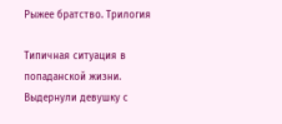Рыжее братство. Трилогия

Типичная ситуация в попаданской жизни. Выдернули девушку с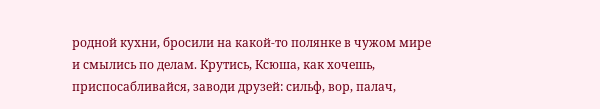родной кухни, бросили на какой-то полянке в чужом мире и смылись по делам. Крутись, Ксюша, как хочешь, приспосабливайся, заводи друзей: сильф, вор, палач,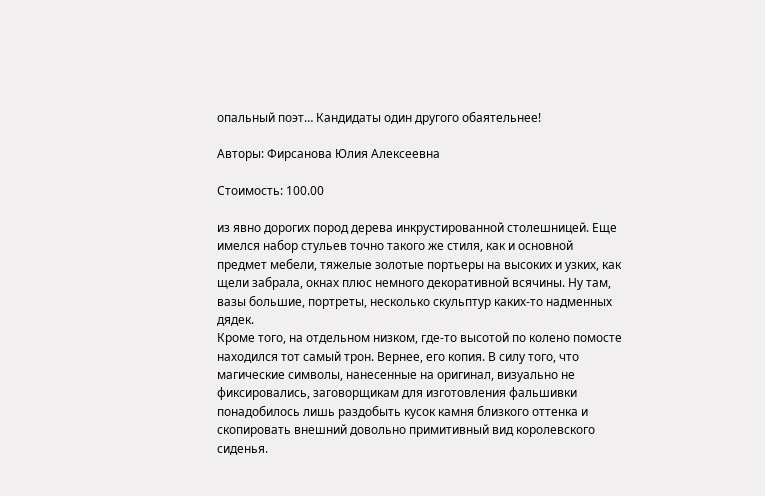опальный поэт… Кандидаты один другого обаятельнее!

Авторы: Фирсанова Юлия Алексеевна

Стоимость: 100.00

из явно дорогих пород дерева инкрустированной столешницей. Еще имелся набор стульев точно такого же стиля, как и основной предмет мебели, тяжелые золотые портьеры на высоких и узких, как щели забрала, окнах плюс немного декоративной всячины. Ну там, вазы большие, портреты, несколько скульптур каких-то надменных дядек.
Кроме того, на отдельном низком, где-то высотой по колено помосте находился тот самый трон. Вернее, его копия. В силу того, что магические символы, нанесенные на оригинал, визуально не фиксировались, заговорщикам для изготовления фальшивки понадобилось лишь раздобыть кусок камня близкого оттенка и скопировать внешний довольно примитивный вид королевского сиденья.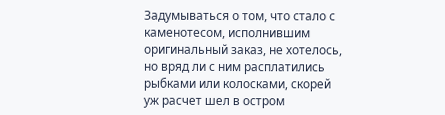Задумываться о том, что стало с каменотесом, исполнившим оригинальный заказ, не хотелось, но вряд ли с ним расплатились рыбками или колосками, скорей уж расчет шел в остром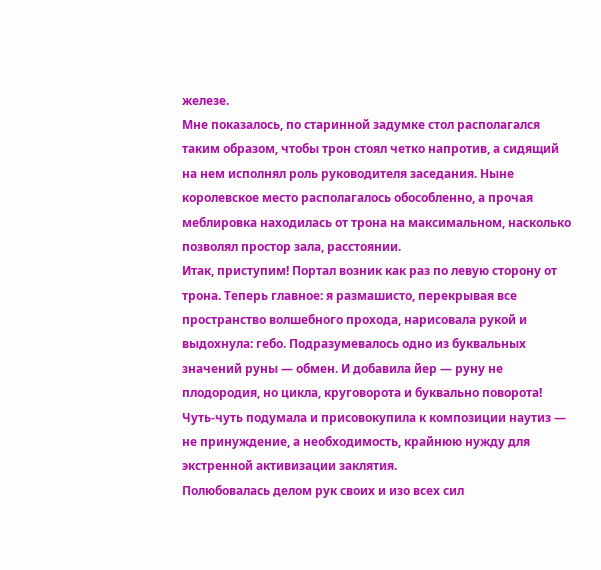железе.
Мне показалось, по старинной задумке стол располагался таким образом, чтобы трон стоял четко напротив, а сидящий на нем исполнял роль руководителя заседания. Ныне королевское место располагалось обособленно, а прочая меблировка находилась от трона на максимальном, насколько позволял простор зала, расстоянии.
Итак, приступим! Портал возник как раз по левую сторону от трона. Теперь главное: я размашисто, перекрывая все пространство волшебного прохода, нарисовала рукой и выдохнула: гебо. Подразумевалось одно из буквальных значений руны — обмен. И добавила йер — руну не плодородия, но цикла, круговорота и буквально поворота! Чуть-чуть подумала и присовокупила к композиции наутиз — не принуждение, а необходимость, крайнюю нужду для экстренной активизации заклятия.
Полюбовалась делом рук своих и изо всех сил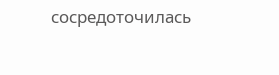сосредоточилась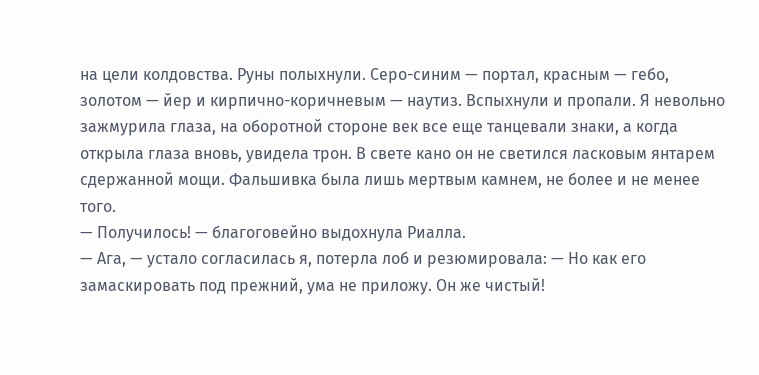на цели колдовства. Руны полыхнули. Серо-синим — портал, красным — гебо, золотом — йер и кирпично-коричневым — наутиз. Вспыхнули и пропали. Я невольно зажмурила глаза, на оборотной стороне век все еще танцевали знаки, а когда открыла глаза вновь, увидела трон. В свете кано он не светился ласковым янтарем сдержанной мощи. Фальшивка была лишь мертвым камнем, не более и не менее того.
— Получилось! — благоговейно выдохнула Риалла.
— Ага, — устало согласилась я, потерла лоб и резюмировала: — Но как его замаскировать под прежний, ума не приложу. Он же чистый!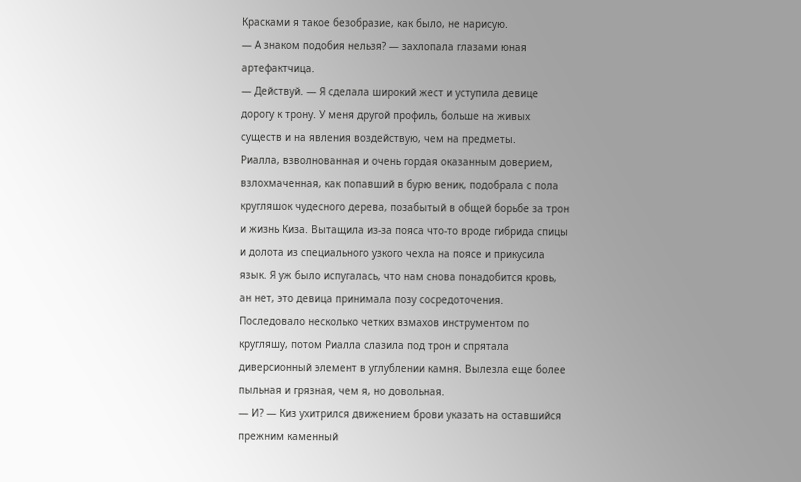Красками я такое безобразие, как было, не нарисую.
— А знаком подобия нельзя? — захлопала глазами юная артефактчица.
— Действуй. — Я сделала широкий жест и уступила девице дорогу к трону. У меня другой профиль, больше на живых существ и на явления воздействую, чем на предметы.
Риалла, взволнованная и очень гордая оказанным доверием, взлохмаченная, как попавший в бурю веник, подобрала с пола кругляшок чудесного дерева, позабытый в общей борьбе за трон и жизнь Киза. Вытащила из-за пояса что-то вроде гибрида спицы и долота из специального узкого чехла на поясе и прикусила язык. Я уж было испугалась, что нам снова понадобится кровь, ан нет, это девица принимала позу сосредоточения. Последовало несколько четких взмахов инструментом по кругляшу, потом Риалла слазила под трон и спрятала диверсионный элемент в углублении камня. Вылезла еще более пыльная и грязная, чем я, но довольная.
— И? — Киз ухитрился движением брови указать на оставшийся прежним каменный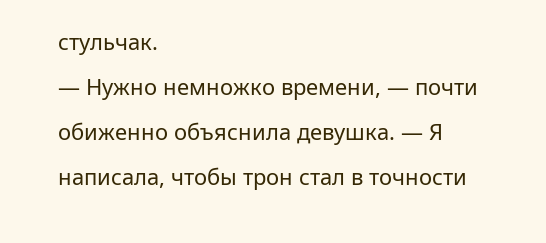стульчак.
— Нужно немножко времени, — почти обиженно объяснила девушка. — Я написала, чтобы трон стал в точности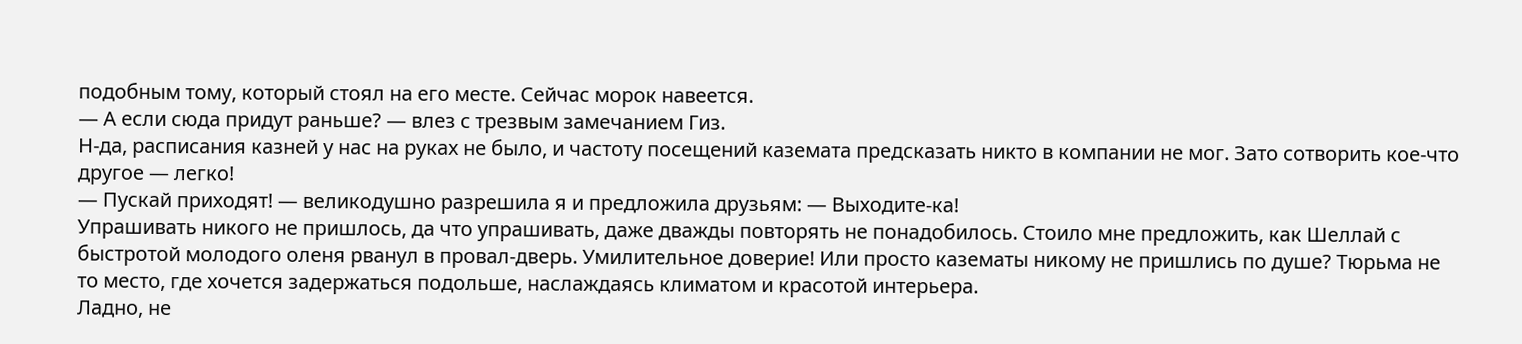подобным тому, который стоял на его месте. Сейчас морок навеется.
— А если сюда придут раньше? — влез с трезвым замечанием Гиз.
Н-да, расписания казней у нас на руках не было, и частоту посещений каземата предсказать никто в компании не мог. Зато сотворить кое-что другое — легко!
— Пускай приходят! — великодушно разрешила я и предложила друзьям: — Выходите-ка!
Упрашивать никого не пришлось, да что упрашивать, даже дважды повторять не понадобилось. Стоило мне предложить, как Шеллай с быстротой молодого оленя рванул в провал-дверь. Умилительное доверие! Или просто казематы никому не пришлись по душе? Тюрьма не то место, где хочется задержаться подольше, наслаждаясь климатом и красотой интерьера.
Ладно, не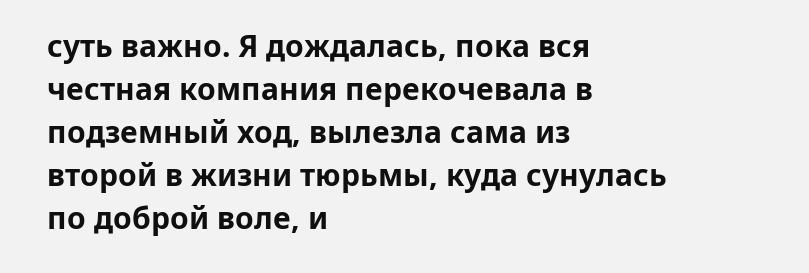суть важно. Я дождалась, пока вся честная компания перекочевала в подземный ход, вылезла сама из второй в жизни тюрьмы, куда сунулась по доброй воле, и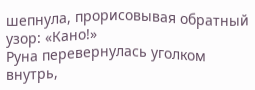шепнула, прорисовывая обратный узор: «Кано!»
Руна перевернулась уголком внутрь,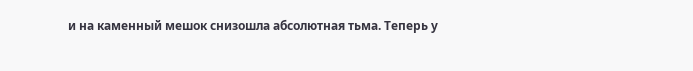и на каменный мешок снизошла абсолютная тьма. Теперь у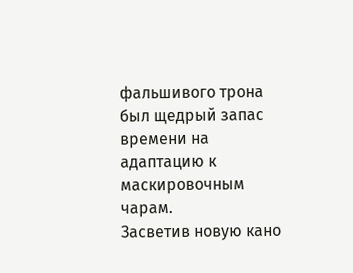фальшивого трона был щедрый запас времени на адаптацию к маскировочным чарам.
Засветив новую кано